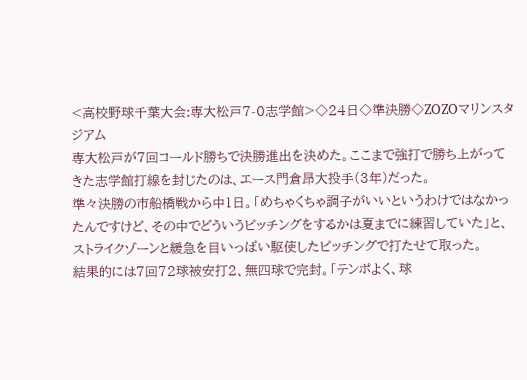<高校野球千葉大会:専大松戸7-0志学館>◇24日◇準決勝◇ZOZOマリンスタジアム
専大松戸が7回コールド勝ちで決勝進出を決めた。ここまで強打で勝ち上がってきた志学館打線を封じたのは、エース門倉昂大投手(3年)だった。
準々決勝の市船橋戦から中1日。「めちゃくちゃ調子がいいというわけではなかったんですけど、その中でどういうピッチングをするかは夏までに練習していた」と、ストライクゾーンと緩急を目いっぱい駆使したピッチングで打たせて取った。
結果的には7回72球被安打2、無四球で完封。「テンポよく、球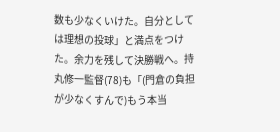数も少なくいけた。自分としては理想の投球」と満点をつけた。余力を残して決勝戦へ。持丸修一監督(78)も「(門倉の負担が少なくすんで)もう本当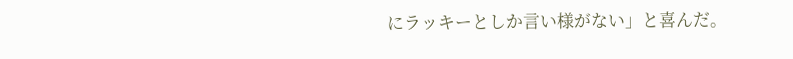にラッキーとしか言い様がない」と喜んだ。